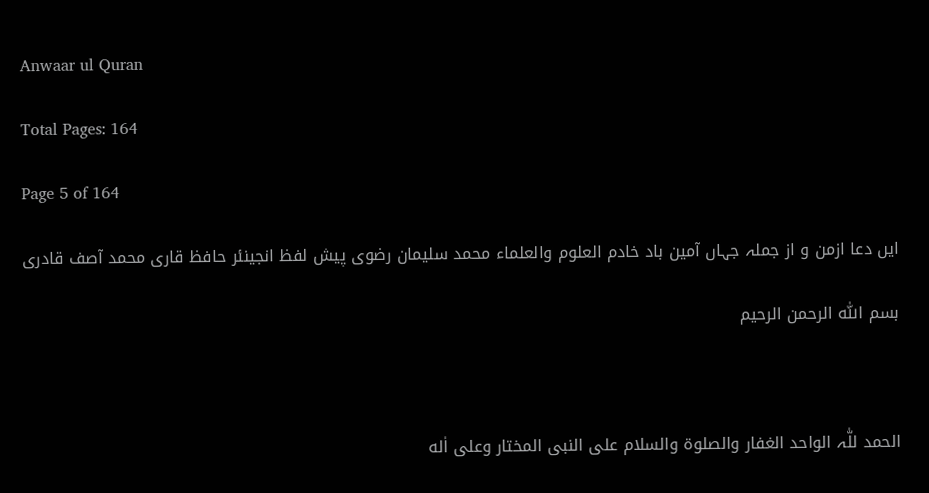Anwaar ul Quran

Total Pages: 164

Page 5 of 164

ایں دعا ازمن و از جملہ جہاں آمین باد خادم العلوم والعلماء محمد سلیمان رضوی پیش لفظ انجینئر حافظ قاری محمد آصف قادری

بسم اللّٰہ الرحمن الرحیم



الحمد للّٰہ الواحد الغفار والصلوة والسلام علی النبی المختار وعلی اٰله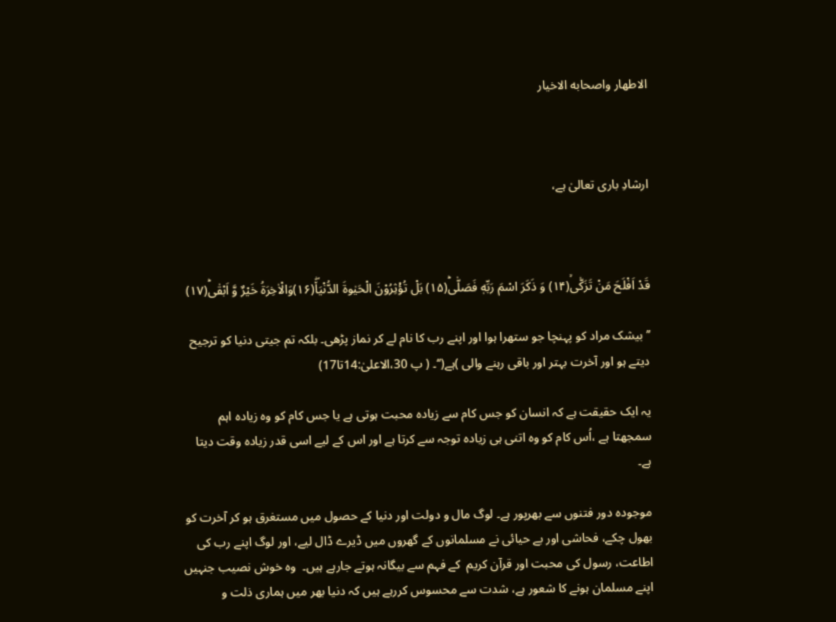الاطهار واصحابه الاخیار



ارشادِ باری تعالیٰ ہے،



قَدْ اَفْلَحَ مَنْ تَزَكّٰىۙ(۱۴) وَ ذَكَرَ اسْمَ رَبِّهٖ فَصَلّٰىؕ(۱۵) بَلْ تُؤْثِرُوْنَ الْحَیٰوةَ الدُّنْیَا٘ۖ(۱۶)وَالْاٰخِرَةُ خَیْرٌ وَّ اَبْقٰىؕ(۱۷)

’’بیشک مراد کو پہنچا جو ستھرا ہوا اور اپنے رب کا نام لے کر نماز پڑھی۔ بلکہ تم جیتی دنیا کو ترجیح دیتے ہو اور آخرت بہتر اور باقی رہنے والی )ہے(‘‘۔ ( پ 30،الاعلیٰ:14تا17)

یہ ایک حقیقت ہے کہ انسان کو جس کام سے زیادہ محبت ہوتی ہے یا جس کام کو وہ زیادہ اہم سمجھتا ہے ،اُس کام کو وہ اتنی ہی زیادہ توجہ سے کرتا ہے اور اس کے لیے اسی قدر زیادہ وقت دیتا ہے۔

موجودہ دور فتنوں سے بھرپور ہے۔ لوگ مال و دولت اور دنیا کے حصول میں مستغرق ہو کر آخرت کو بھول چکے، فحاشی اور بے حیائی نے مسلمانوں کے گھروں میں ڈیرے ڈال لیے، اور لوگ اپنے رب کی اطاعت، رسول کی محبت اور قرآن کریم  کے فہم سے بیگانہ ہوتے جارہے ہیں۔  وہ خوش نصیب جنہیں اپنے مسلمان ہونے کا شعور ہے، شدت سے محسوس کررہے ہیں کہ دنیا بھر میں ہماری ذلت و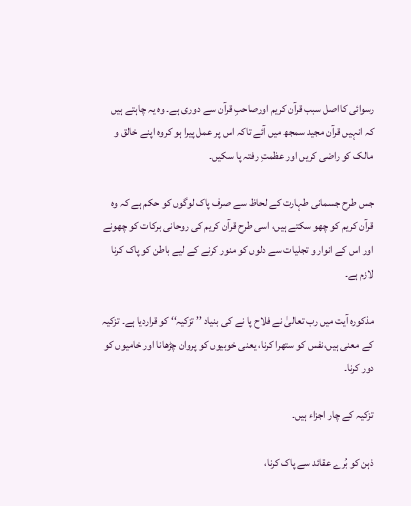رسوائی کااصل سبب قرآن کریم اورصاحبِ قرآن سے دوری ہے۔ وہ یہ چاہتے ہیں کہ انہیں قرآن مجید سمجھ میں آئے تاکہ اس پر عمل پیرا ہو کروہ اپنے خالق و مالک کو راضی کریں اور عظمتِ رفتہ پا سکیں۔

جس طرح جسمانی طہارت کے لحاظ سے صرف پاک لوگوں کو حکم ہے کہ وہ قرآن کریم کو چھو سکتے ہیں، اسی طرح قرآن کریم کی روحانی برکات کو چھونے اور اس کے انوار و تجلیات سے دلوں کو منور کرنے کے لیے باطن کو پاک کرنا لازم ہے۔

مذکورہ آیت میں رب تعالیٰ نے فلاح پا نے کی بنیاد ’’ تزکیہ‘‘ کو قراردیا ہے۔ تزکیہ کے معنی ہیں،نفس کو ستھرا کرنا، یعنی خوبیوں کو پروان چڑھانا اور خامیوں کو دور کرنا۔

تزکیہ کے چار اجزاء ہیں۔

ذہن کو بُرے عقائد سے پاک کرنا،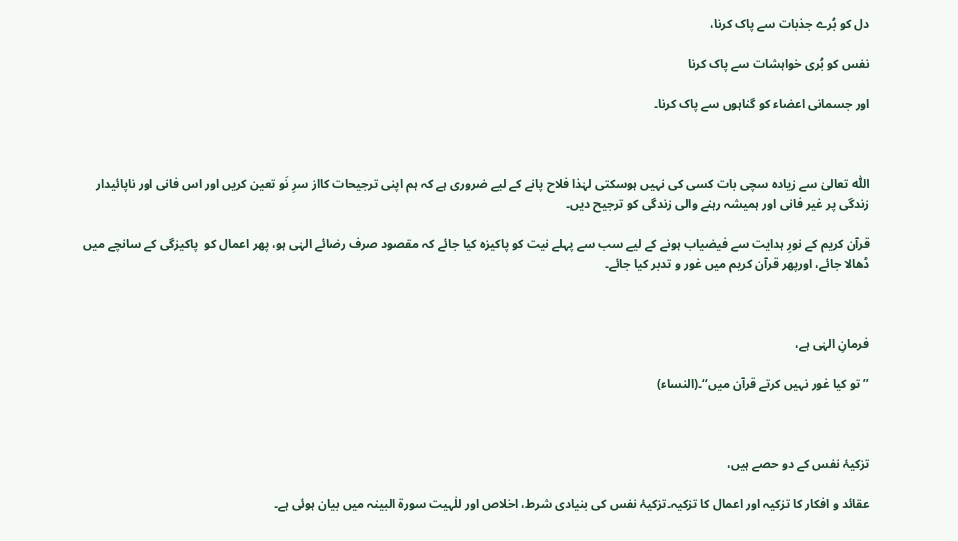دل کو بُرے جذبات سے پاک کرنا،

نفس کو بُری خواہشات سے پاک کرنا

اور جسمانی اعضاء کو گناہوں سے پاک کرنا۔



اللّٰہ تعالیٰ سے زیادہ سچی بات کسی کی نہیں ہوسکتی لہٰذا فلاح پانے کے لیے ضروری ہے کہ ہم اپنی ترجیحات کااز سرِ نَو تعین کریں اور اس فانی اور ناپائیدار زندگی پر غیر فانی اور ہمیشہ رہنے والی زندگی کو ترجیح دیں۔

قرآن کریم کے نورِ ہدایت سے فیضیاب ہونے کے لیے سب سے پہلے نیت کو پاکیزہ کیا جائے کہ مقصود صرف رضائے الہٰی ہو، پھر اعمال کو  پاکیزگی کے سانچے میں ڈھالا جائے، اورپھر قرآن کریم میں غور و تدبر کیا جائے۔



فرمانِ الہٰی ہے،

’’تو کیا غور نہیں کرتے قرآن میں‘‘۔(النساء)



تزکیۂ نفس کے دو حصے ہیں،

عقائد و افکار کا تزکیہ اور اعمال کا تزکیہ۔تزکیۂ نفس کی بنیادی شرط، اخلاص اور للٰہیت سورۃ البینہ میں بیان ہوئی ہے۔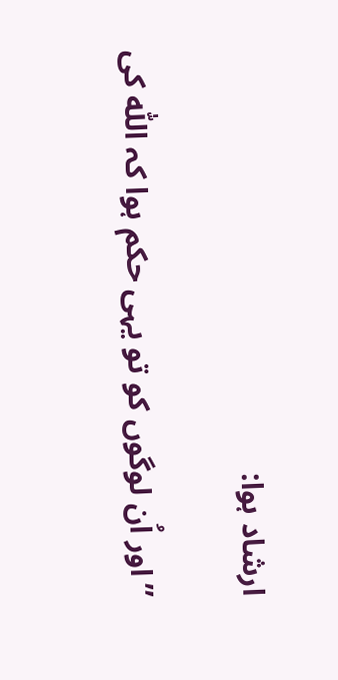ارشاد ہوا:

’’اور اُن لوگوں کو تو یہی حکم ہوا کہ اللّٰہ کی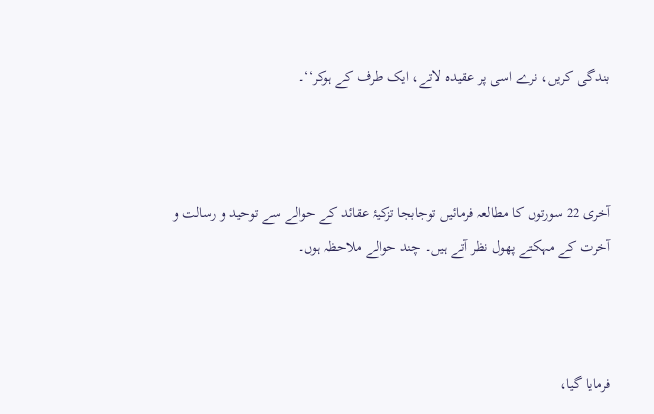بندگی کریں، نرے اسی پر عقیدہ لاتے، ایک طرف کے ہوکر‘‘۔



آخری 22 سورتوں کا مطالعہ فرمائیں توجابجا تزکیۂ عقائد کے حوالے سے توحید و رسالت و آخرت کے مہکتے پھول نظر آتے ہیں۔ چند حوالے ملاحظہ ہوں۔



فرمایا گیا،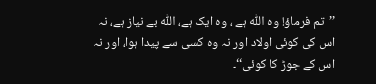’’تم فرماؤ! وہ اللّٰہ ہے ، وہ ایک ہے، اللّٰہ بے نیاز ہے، نہ اس کی کوئی اولاد اور نہ وہ کسی سے پیدا ہوا، اور نہ اس کے جوڑ کا کوئی‘‘۔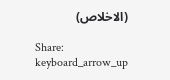(الاخلاص)

Share:
keyboard_arrow_up